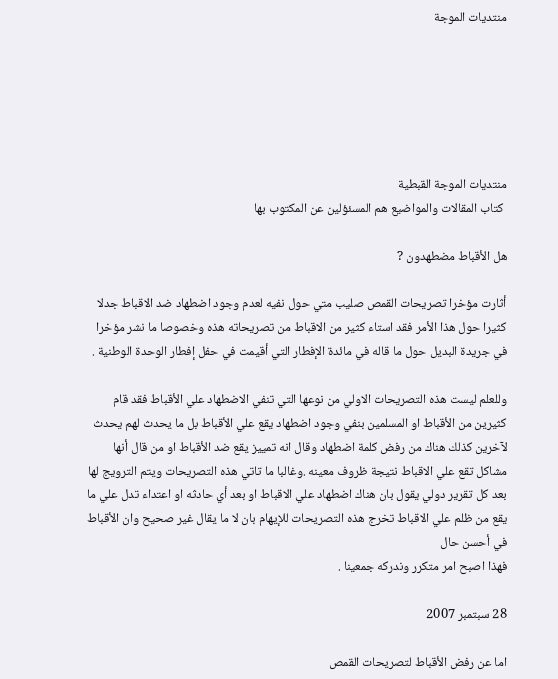منتديات الموجة






منتديات الموجة القبطية
 كتاب المقالات والمواضيع هم المسئؤلين عن المكتوب بها

هل الأقباط مضطهدون ?

أثارت مؤخرا تصريحات القمص صليب متي حول نفيه لعدم وجود اضطهاد ضد الاقباط جدلا كثيرا حول هذا الأمر فقد استاء كثير من الاقباط من تصريحاته هذه وخصوصا ما نشر مؤخرا في جريدة البديل حول ما قاله في مائدة الإفطار التي أقيمت في حفل إفطار الوحدة الوطنية .

وللعلم ليست هذه التصريحات الاولي من نوعها التي تنفي الاضطهاد علي الأقباط فقد قام كثيرين من الأقباط او المسلمين بنفي وجود اضطهاد يقع علي الأقباط بل ما يحدث لهم يحدث لآخرين كذلك هناك من رفض كلمة اضطهاد وقال انه تمييز يقع ضد الأقباط او من قال أنها مشاكل تقع علي الاقباط نتيجة ظروف معينه .وغالبا ما تاتي هذه التصريحات ويتم الترويج لها بعد كل تقرير دولي يقول بان هناك اضطهاد علي الاقباط او بعد أي حادثه او اعتداء تدل علي ما يقع من ظلم علي الاقباط تخرج هذه التصريحات للإيهام بان لا ما يقال غير صحيح وان الأقباط في أحسن حال
فهذا اصبح امر متكرر وندركه جمعينا .

28 سبتمبر 2007

اما عن رفض الأقباط لتصريحات القمص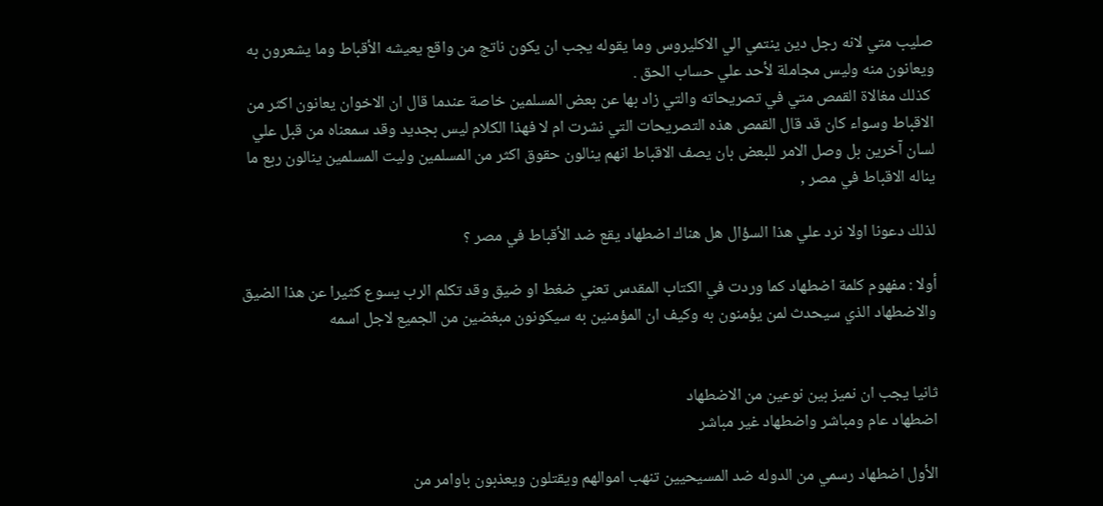صليب متي لانه رجل دين ينتمي الي الاكليروس وما يقوله يجب ان يكون ناتج من واقع يعيشه الأقباط وما يشعرون به ويعانون منه وليس مجاملة لأحد علي حساب الحق .
 كذلك مغالاة القمص متي في تصريحاته والتي زاد بها عن بعض المسلمين خاصة عندما قال ان الاخوان يعانون اكثر من الاقباط وسواء كان قد قال القمص هذه التصريحات التي نشرت ام لا فهذا الكلام ليس بجديد وقد سمعناه من قبل علي لسان آخرين بل وصل الامر للبعض بان يصف الاقباط انهم ينالون حقوق اكثر من المسلمين وليت المسلمين ينالون ربع ما يناله الاقباط في مصر ,

لذلك دعونا اولا نرد علي هذا السؤال هل هناك اضطهاد يقع ضد الأقباط في مصر ؟

أولا : مفهوم كلمة اضطهاد كما وردت في الكتاب المقدس تعني ضغط او ضيق وقد تكلم الرب يسوع كثيرا عن هذا الضيق والاضطهاد الذي سيحدث لمن يؤمنون به وكيف ان المؤمنين به سيكونون مبغضين من الجميع لاجل اسمه


ثانيا يجب ان نميز بين نوعين من الاضطهاد
اضطهاد عام ومباشر واضطهاد غير مباشر

الأول اضطهاد رسمي من الدوله ضد المسيحيين تنهب اموالهم ويقتلون ويعذبون باوامر من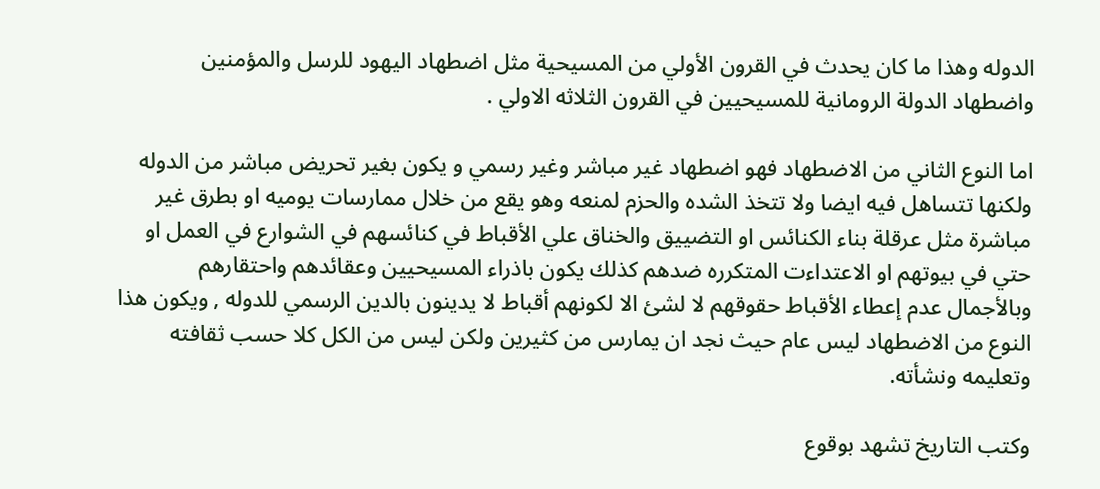الدوله وهذا ما كان يحدث في القرون الأولي من المسيحية مثل اضطهاد اليهود للرسل والمؤمنين واضطهاد الدولة الرومانية للمسيحيين في القرون الثلاثه الاولي .

اما النوع الثاني من الاضطهاد فهو اضطهاد غير مباشر وغير رسمي و يكون بغير تحريض مباشر من الدوله ولكنها تتساهل فيه ايضا ولا تتخذ الشده والحزم لمنعه وهو يقع من خلال ممارسات يوميه او بطرق غير مباشرة مثل عرقلة بناء الكنائس او التضييق والخناق علي الأقباط في كنائسهم في الشوارع في العمل او حتي في بيوتهم او الاعتداءت المتكرره ضدهم كذلك يكون باذراء المسيحيين وعقائدهم واحتقارهم وبالأجمال عدم إعطاء الأقباط حقوقهم لا لشئ الا لكونهم أقباط لا يدينون بالدين الرسمي للدوله , ويكون هذا النوع من الاضطهاد ليس عام حيث نجد ان يمارس من كثيرين ولكن ليس من الكل كلا حسب ثقافته وتعليمه ونشأته.

وكتب التاريخ تشهد بوقوع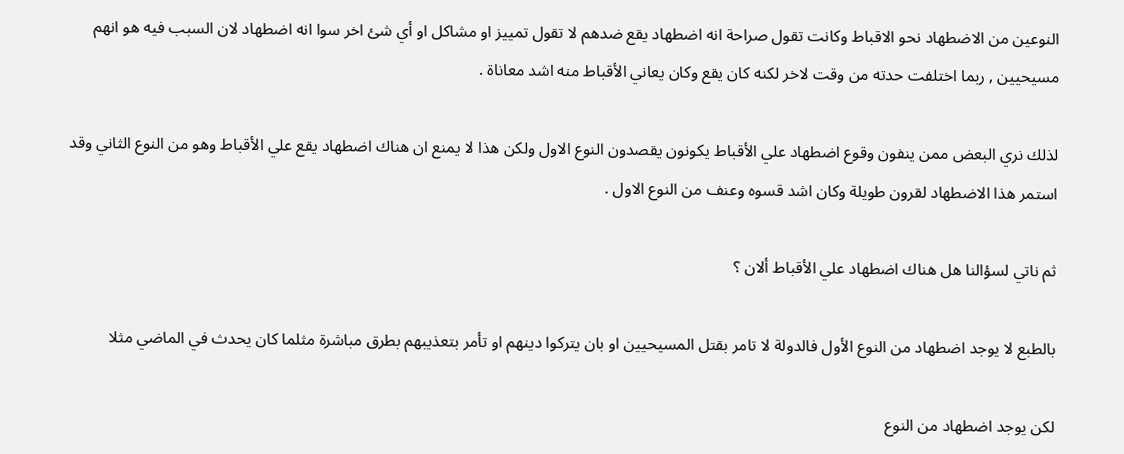النوعين من الاضطهاد نحو الاقباط وكانت تقول صراحة انه اضطهاد يقع ضدهم لا تقول تمييز او مشاكل او أي شئ اخر سوا انه اضطهاد لان السبب فيه هو انهم مسيحيين , ربما اختلفت حدته من وقت لاخر لكنه كان يقع وكان يعاني الأقباط منه اشد معاناة .

لذلك نري البعض ممن ينفون وقوع اضطهاد علي الأقباط يكونون يقصدون النوع الاول ولكن هذا لا يمنع ان هناك اضطهاد يقع علي الأقباط وهو من النوع الثاني وقد استمر هذا الاضطهاد لقرون طويلة وكان اشد قسوه وعنف من النوع الاول .

ثم ناتي لسؤالنا هل هناك اضطهاد علي الأقباط ألان ؟

بالطبع لا يوجد اضطهاد من النوع الأول فالدولة لا تامر بقتل المسيحيين او بان يتركوا دينهم او تأمر بتعذيبهم بطرق مباشرة مثلما كان يحدث في الماضي مثلا

لكن يوجد اضطهاد من النوع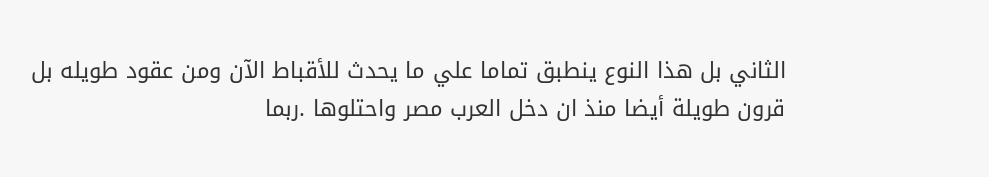الثاني بل هذا النوع ينطبق تماما علي ما يحدث للأقباط الآن ومن عقود طويله بل قرون طويلة أيضا منذ ان دخل العرب مصر واحتلوها .ربما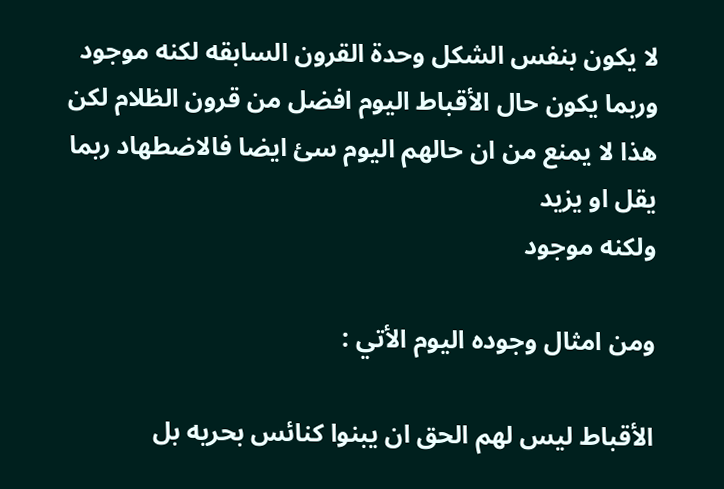لا يكون بنفس الشكل وحدة القرون السابقه لكنه موجود وربما يكون حال الأقباط اليوم افضل من قرون الظلام لكن هذا لا يمنع من ان حالهم اليوم سئ ايضا فالاضطهاد ربما يقل او يزيد
ولكنه موجود

ومن امثال وجوده اليوم الأتي :

الأقباط ليس لهم الحق ان يبنوا كنائس بحريه بل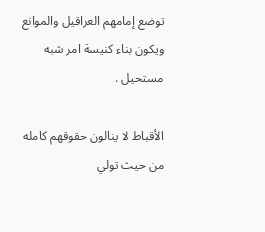توضع إمامهم العراقيل والموانع ويكون بناء كنيسة امر شبه مستحيل .

الأقباط لا ينالون حقوقهم كامله من حيث تولي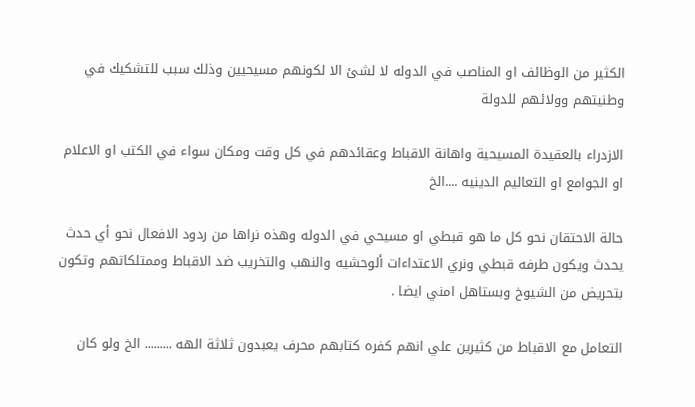الكثير من الوظائف او المناصب في الدوله لا لشئ الا لكونهم مسيحيين وذلك سبب للتشكيك في وطنيتهم وولائهم للدولة

الازدراء بالعقيدة المسيحية واهانة الاقباط وعقائدهم في كل وقت ومكان سواء في الكتب او الاعلام او الجوامع او التعاليم الدينيه ....الخ

حالة الاحتقان نحو كل ما هو قبطي او مسيحي في الدوله وهذه نراها من ردود الافعال نحو أي حدث يحدث ويكون طرفه قبطي ونري الاعتداءات ألوحشيه والنهب والتخريب ضد الاقباط وممتلكاتهم وتكون بتحريض من الشيوخ وبستاهل امني ايضا .

التعامل مع الاقباط من كثيرين علي انهم كفره كتابهم محرف يعبدون ثلاثة الهه ......... الخ ولو كان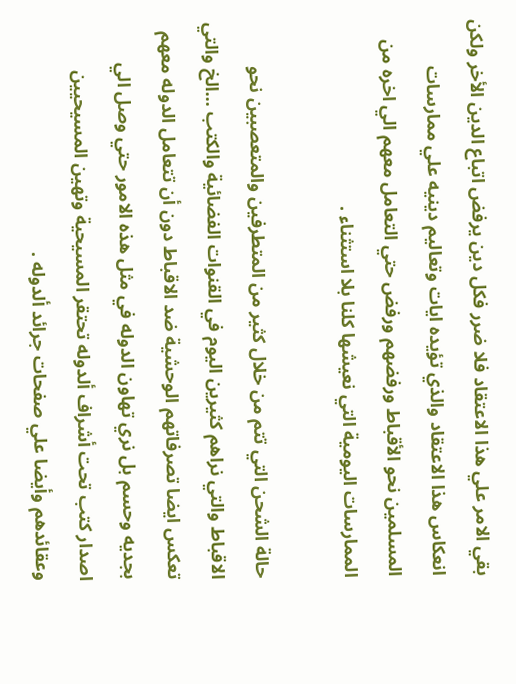بقي الامر علي هذا الاعتقاد فلا ضرر فكل دين يرفض اتباع الدين الأخر ولكن انعكاس هذا الاعتقاد والذي تؤيده ايات وتعاليم دينيه علي ممارسات المسلمين نحو الأقباط ورفضهم ورفض حتي التعامل معهم الي اخره من الممارسات اليومية التي نعيشها كلنا بلا استثناء .

حالة الشحن التي تتم من خلال كثير من المتطرفين والمتعصبين نحو الاقباط والتي نراهم كثيرين اليوم في القنوات الفضائية والكتب ...الخ والتي تعكس ايضا تصرفاتهم الوحشية ضد الاقباط دون أن تتعامل الدوله معهم بجديه وحسم بل نري تهاون الدوله في مثل هذه الامور حتي وصل الي اصدار كتب تحت أشراف ألدوله تحتقر المسيحية وتهين المسيحيين وعقائدهم وأيضا علي صفحات جرائد ألدوله .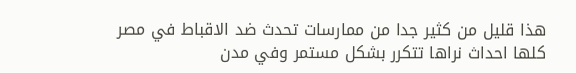هذا قليل من كثير جدا من ممارسات تحدث ضد الاقباط في مصر كلها احداث نراها تتكرر بشكل مستمر وفي مدن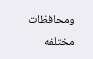ومحافظات مختلفه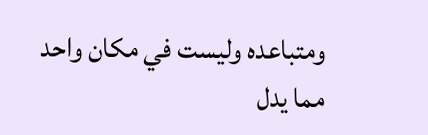ومتباعده وليست في مكان واحد مما يدل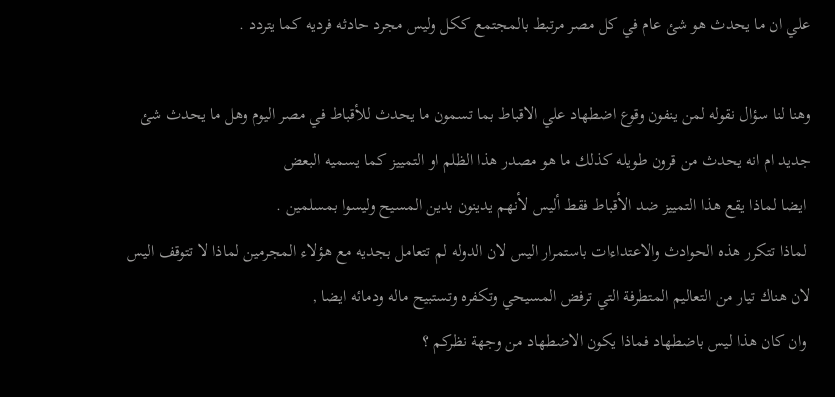علي ان ما يحدث هو شئ عام في كل مصر مرتبط بالمجتمع ككل وليس مجرد حادثه فرديه كما يتردد .

وهنا لنا سؤال نقوله لمن ينفون وقوع اضطهاد علي الاقباط بما تسمون ما يحدث للأقباط في مصر اليوم وهل ما يحدث شئ جديد ام انه يحدث من قرون طويله كذلك ما هو مصدر هذا الظلم او التمييز كما يسميه البعض
 ايضا لماذا يقع هذا التمييز ضد الأقباط فقط أليس لأنهم يدينون بدين المسيح وليسوا بمسلمين .
 لماذا تتكرر هذه الحوادث والاعتداءات باستمرار اليس لان الدوله لم تتعامل بجديه مع هؤلاء المجرمين لماذا لا تتوقف اليس لان هناك تيار من التعاليم المتطرفة التي ترفض المسيحي وتكفره وتستبيح ماله ودمائه ايضا ,
 وان كان هذا ليس باضطهاد فماذا يكون الاضطهاد من وجهة نظركم ؟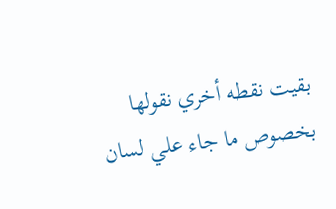بقيت نقطه أخري نقولها بخصوص ما جاء علي لسان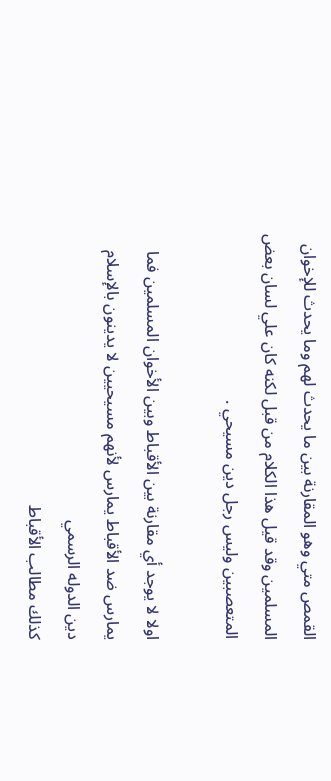القمص متي وهو المقارنة بين ما يحدث لهم وما يحدث للإخوان المسلمين وقد قيل هذا الكلام من قبل لكنه كان علي لسان بعض المتعصبين وليس رجل دين مسيحي .

اولا لا يوجد أي مقارنة بين الأقباط وبين الأخوان المسلمين فما يمارس ضد الأقباط يمارس لأنهم مسيحيين لا يدينون بالإسلام دين الدوله الرسمي
كذلك مطالب الأقباط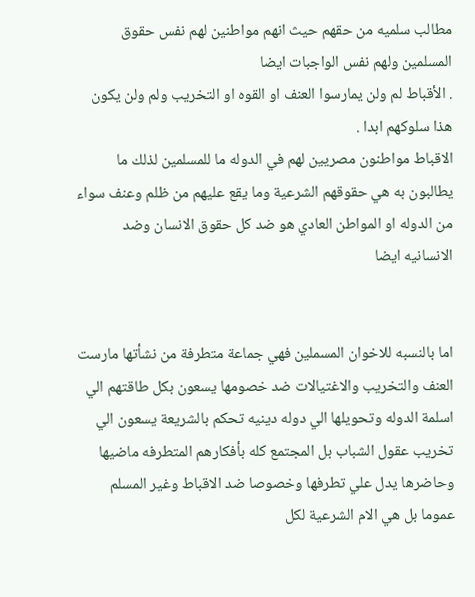مطالب سلميه من حقهم حيث انهم مواطنين لهم نفس حقوق المسلمين ولهم نفس الواجبات ايضا
. الأقباط لم ولن يمارسوا العنف او القوه او التخريب ولم ولن يكون هذا سلوكهم ابدا .
الاقباط مواطنون مصريين لهم في الدوله ما للمسلمين لذلك ما يطالبون به هي حقوقهم الشرعية وما يقع عليهم من ظلم وعنف سواء من الدوله او المواطن العادي هو ضد كل حقوق الانسان وضد الانسانيه ايضا


اما بالنسبه للاخوان المسملين فهي جماعة متطرفة من نشأتها مارست العنف والتخريب والاغتيالات ضد خصومها يسعون بكل طاقتهم الي اسلمة الدوله وتحويلها الي دوله دينيه تحكم بالشريعة يسعون الي تخريب عقول الشباب بل المجتمع كله بأفكارهم المتطرفه ماضيها وحاضرها يدل علي تطرفها وخصوصا ضد الاقباط وغير المسلم عموما بل هي الام الشرعية لكل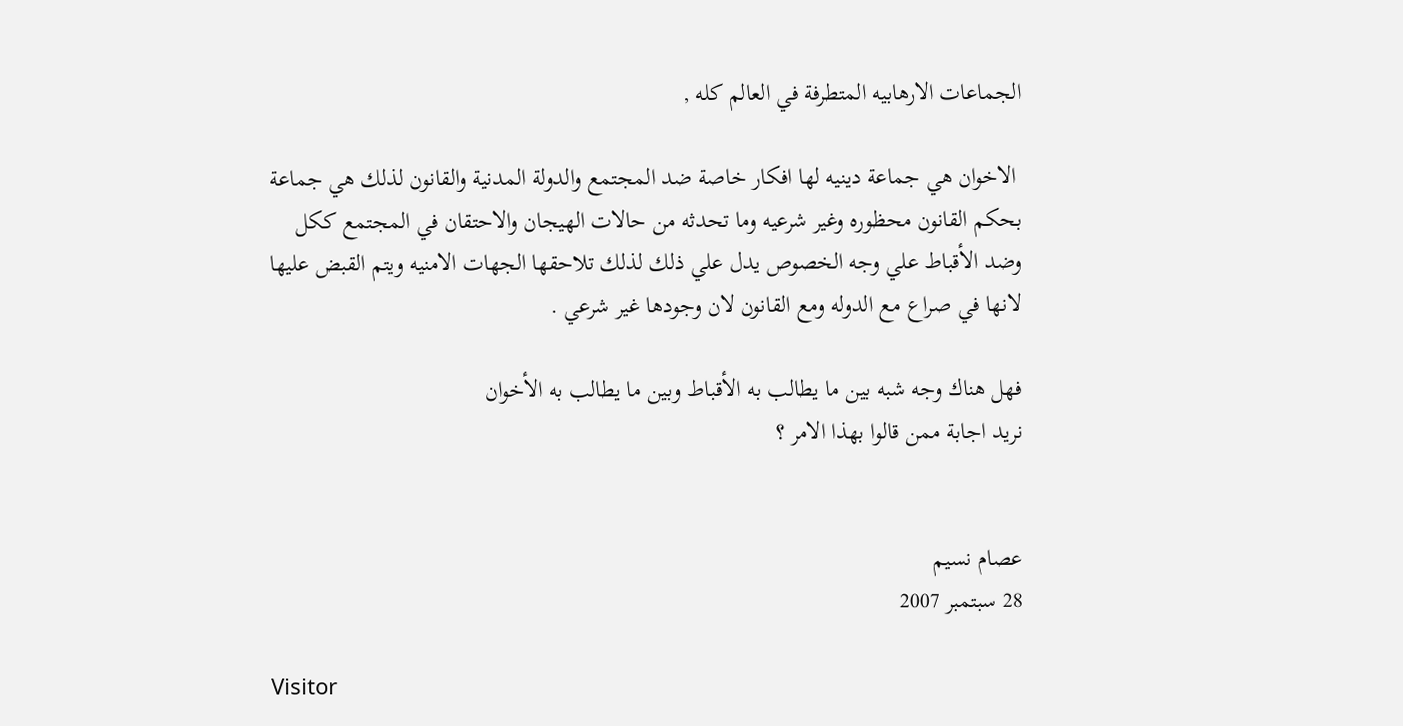الجماعات الارهابيه المتطرفة في العالم كله ,

 الاخوان هي جماعة دينيه لها افكار خاصة ضد المجتمع والدولة المدنية والقانون لذلك هي جماعة بحكم القانون محظوره وغير شرعيه وما تحدثه من حالات الهيجان والاحتقان في المجتمع ككل وضد الأقباط علي وجه الخصوص يدل علي ذلك لذلك تلاحقها الجهات الامنيه ويتم القبض عليها لانها في صراع مع الدوله ومع القانون لان وجودها غير شرعي .

فهل هناك وجه شبه بين ما يطالب به الأقباط وبين ما يطالب به الأخوان
نريد اجابة ممن قالوا بهذا الامر ؟


عصام نسيم
28 سبتمبر 2007

Visitor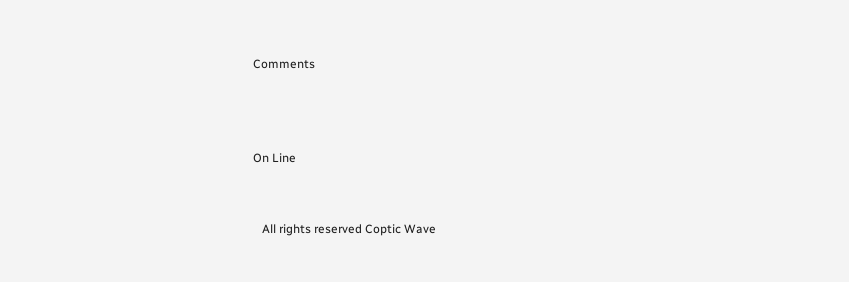Comments



On Line


   All rights reserved Coptic Wave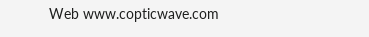Web www.copticwave.com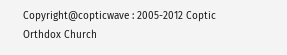Copyright@copticwave : 2005-2012 Coptic Orthdox Church